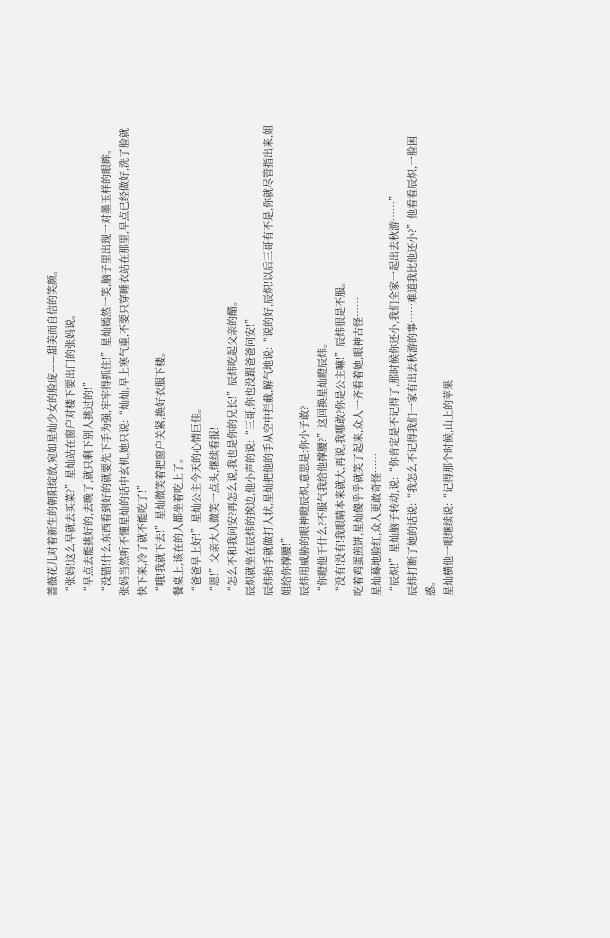蔷薇花儿对着新生的朝阳绽放,宛如星灿少女的脸庞——甜美而自信的笑颜。
“张妈!这么早就去买菜?”星灿站在窗户对楼下要出门的张妈说。
“早点去能挑好的,去晚了,就只剩下别人挑过的!”
“没错!什么东西看到好的就要先下手为强,牢牢得抓住!”星灿嫣然一笑,脑子里出现一对墨玉样的眼眸。
张妈当然听不懂星灿的话中玄机,她只说:“灿灿,早上寒气重,不要只穿睡衣站在那里,早点已经做好,洗了脸就快下来,冷了就不能吃了!”
“哦!我就下去!”星灿微笑着把窗户关紧,换好衣服下楼。
餐桌上,该在的人都坐着吃上了。
“爸爸早上好!”星灿公主今天的心情巨佳。
“恩!”父亲大人微笑一点头,继续看报!
“怎么不和我问安?再怎么说,我也是你的兄长!”辰炜吃起父亲的醋。
辰炽就坐在辰炜的挨边,他小声的说:“三哥,你也没跟爸爸问安!”
辰炜抬手就做打人状,星灿把他的手从空中拦截,解气地说:“说的好,辰炽!以后三哥有不是,你就尽管指出来,姐姐给你撑腰!”
辰炜用威胁的眼神瞪辰炽,意思是:你小子敢?
“你瞪他干什么?不服气我给他撑腰?”这回换星灿瞪辰炜。
“没有!没有!我眼睛本来就大,再说,我哪敢?你是公主嘛!”辰炜很是不服。
吃着鸡蛋煎饼,星灿傻乎乎就笑了起来,众人一齐看着她,眼神古怪……
星灿蓦地脸红,众人更敢奇怪……
“辰炽!”星灿脑子转动,说:“你肯定是不记得了,那时候你还小,我们全家一起出去秋游……”
辰炜打断了她的话说:“我怎么不记得我们一家有出去秋游的事……难道我比他还小?”他看看辰炽,一脸困惑。
星灿横他一眼继续说:“记得那个时候,山上的苹果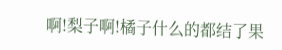啊!梨子啊!橘子什么的都结了果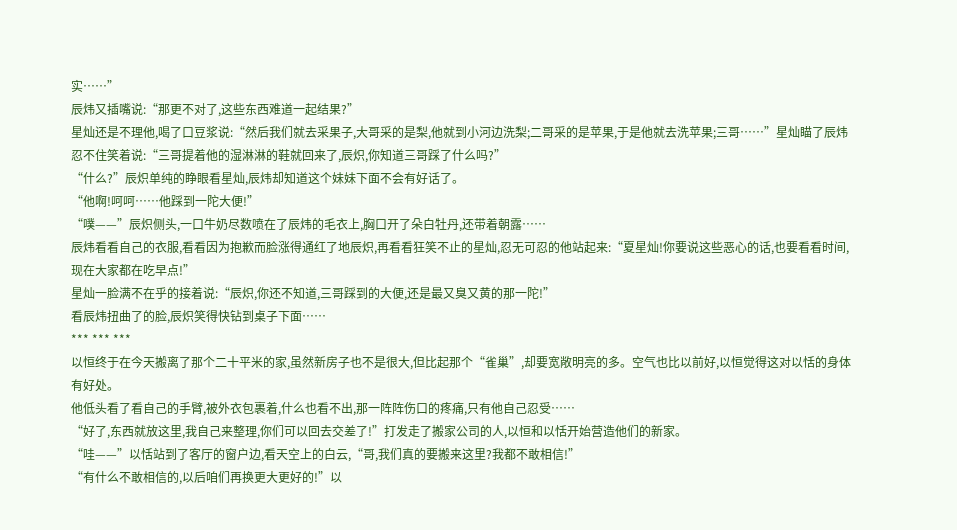实……”
辰炜又插嘴说:“那更不对了,这些东西难道一起结果?”
星灿还是不理他,喝了口豆浆说:“然后我们就去采果子,大哥采的是梨,他就到小河边洗梨;二哥采的是苹果,于是他就去洗苹果;三哥……”星灿瞄了辰炜忍不住笑着说:“三哥提着他的湿淋淋的鞋就回来了,辰炽,你知道三哥踩了什么吗?”
“什么?”辰炽单纯的睁眼看星灿,辰炜却知道这个妹妹下面不会有好话了。
“他啊!呵呵……他踩到一陀大便!”
“噗——”辰炽侧头,一口牛奶尽数喷在了辰炜的毛衣上,胸口开了朵白牡丹,还带着朝露……
辰炜看看自己的衣服,看看因为抱歉而脸涨得通红了地辰炽,再看看狂笑不止的星灿,忍无可忍的他站起来:“夏星灿!你要说这些恶心的话,也要看看时间,现在大家都在吃早点!”
星灿一脸满不在乎的接着说:“辰炽,你还不知道,三哥踩到的大便,还是最又臭又黄的那一陀!”
看辰炜扭曲了的脸,辰炽笑得快钻到桌子下面……
*** *** ***
以恒终于在今天搬离了那个二十平米的家,虽然新房子也不是很大,但比起那个“雀巢”,却要宽敞明亮的多。空气也比以前好,以恒觉得这对以恬的身体有好处。
他低头看了看自己的手臂,被外衣包裹着,什么也看不出,那一阵阵伤口的疼痛,只有他自己忍受……
“好了,东西就放这里,我自己来整理,你们可以回去交差了!”打发走了搬家公司的人,以恒和以恬开始营造他们的新家。
“哇——”以恬站到了客厅的窗户边,看天空上的白云,“哥,我们真的要搬来这里?我都不敢相信!”
“有什么不敢相信的,以后咱们再换更大更好的!”以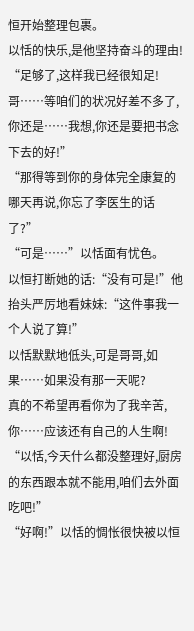恒开始整理包裹。
以恬的快乐,是他坚持奋斗的理由!
“足够了,这样我已经很知足!哥……等咱们的状况好差不多了,你还是……我想,你还是要把书念下去的好!”
“那得等到你的身体完全康复的哪天再说,你忘了李医生的话了?”
“可是……”以恬面有忧色。
以恒打断她的话:“没有可是!”他抬头严厉地看妹妹:“这件事我一个人说了算!”
以恬默默地低头,可是哥哥,如果……如果没有那一天呢?
真的不希望再看你为了我辛苦,你……应该还有自己的人生啊!
“以恬,今天什么都没整理好,厨房的东西跟本就不能用,咱们去外面吃吧!”
“好啊!”以恬的惆怅很快被以恒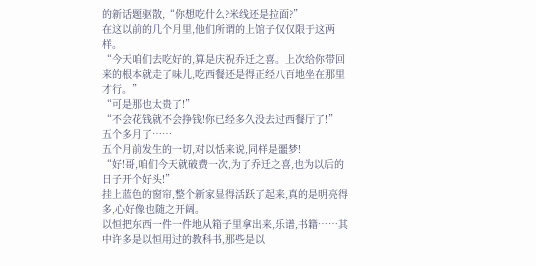的新话题驱散,“你想吃什么?米线还是拉面?”
在这以前的几个月里,他们所谓的上馆子仅仅限于这两样。
“今天咱们去吃好的,算是庆祝乔迁之喜。上次给你带回来的根本就走了味儿,吃西餐还是得正经八百地坐在那里才行。”
“可是那也太贵了!”
“不会花钱就不会挣钱!你已经多久没去过西餐厅了!”
五个多月了……
五个月前发生的一切,对以恬来说,同样是噩梦!
“好!哥,咱们今天就破费一次,为了乔迁之喜,也为以后的日子开个好头!”
挂上蓝色的窗帘,整个新家显得活跃了起来,真的是明亮得多,心好像也随之开阔。
以恒把东西一件一件地从箱子里拿出来,乐谱,书籍……其中许多是以恒用过的教科书,那些是以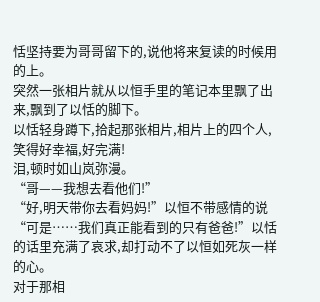恬坚持要为哥哥留下的,说他将来复读的时候用的上。
突然一张相片就从以恒手里的笔记本里飘了出来,飘到了以恬的脚下。
以恬轻身蹲下,拾起那张相片,相片上的四个人,笑得好幸福,好完满!
泪,顿时如山岚弥漫。
“哥——我想去看他们!”
“好,明天带你去看妈妈!”以恒不带感情的说
“可是……我们真正能看到的只有爸爸!”以恬的话里充满了哀求,却打动不了以恒如死灰一样的心。
对于那相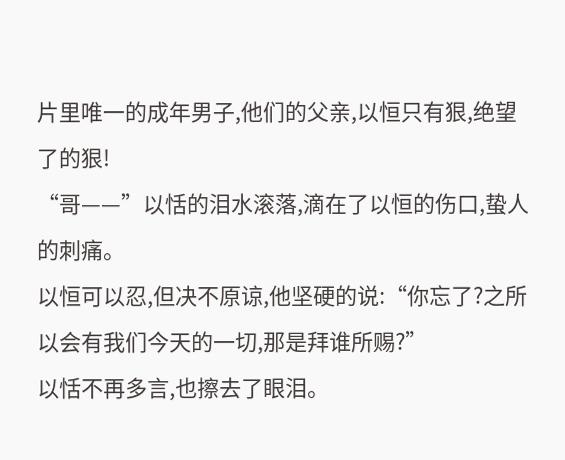片里唯一的成年男子,他们的父亲,以恒只有狠,绝望了的狠!
“哥——”以恬的泪水滚落,滴在了以恒的伤口,蛰人的刺痛。
以恒可以忍,但决不原谅,他坚硬的说:“你忘了?之所以会有我们今天的一切,那是拜谁所赐?”
以恬不再多言,也擦去了眼泪。